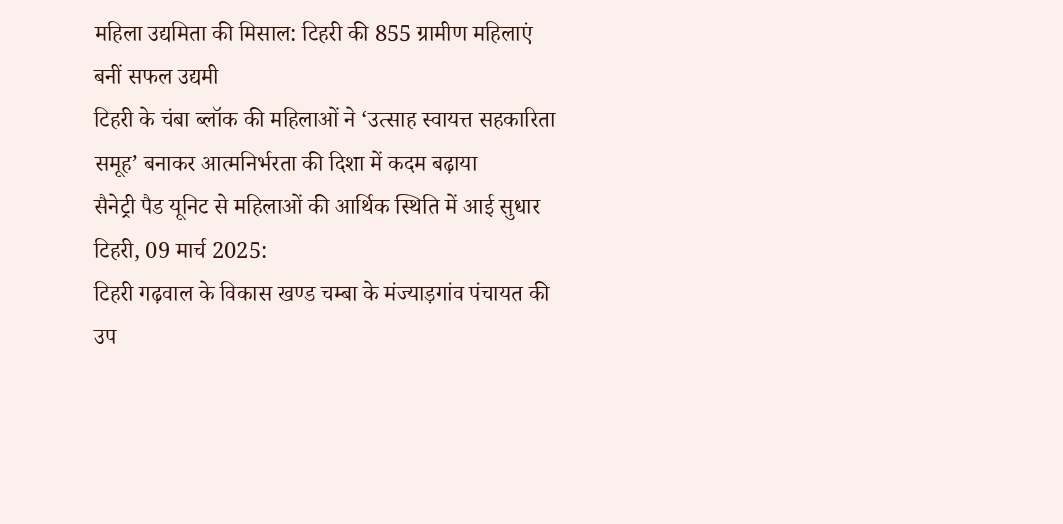महिला उद्यमिता की मिसाल: टिहरी की 855 ग्रामीण महिलाएं बनीं सफल उद्यमी
टिहरी के चंबा ब्लॉक की महिलाओं ने ‘उत्साह स्वायत्त सहकारिता समूह’ बनाकर आत्मनिर्भरता की दिशा में कदम बढ़ाया
सैनेट्री पैड यूनिट से महिलाओं की आर्थिक स्थिति में आई सुधार
टिहरी, 09 मार्च 2025:
टिहरी गढ़वाल के विकास खण्ड चम्बा के मंज्याड़गांव पंचायत की उप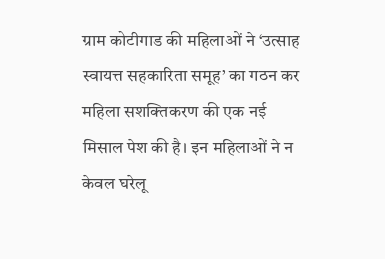ग्राम कोटीगाड की महिलाओं ने ‘उत्साह स्वायत्त सहकारिता समूह’ का गठन कर महिला सशक्तिकरण की एक नई मिसाल पेश की है। इन महिलाओं ने न केवल घरेलू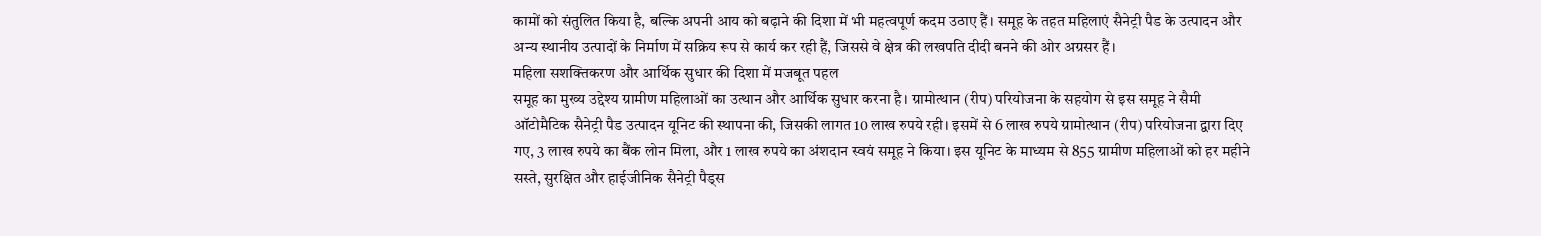कामों को संतुलित किया है, बल्कि अपनी आय को बढ़ाने की दिशा में भी महत्वपूर्ण कदम उठाए हैं। समूह के तहत महिलाएं सैनेट्री पैड के उत्पादन और अन्य स्थानीय उत्पादों के निर्माण में सक्रिय रूप से कार्य कर रही हैं, जिससे वे क्षेत्र की लखपति दीदी बनने की ओर अग्रसर हैं।
महिला सशक्तिकरण और आर्थिक सुधार की दिशा में मजबूत पहल
समूह का मुख्य उद्देश्य ग्रामीण महिलाओं का उत्थान और आर्थिक सुधार करना है। ग्रामोत्थान (रीप) परियोजना के सहयोग से इस समूह ने सैमी ऑटोमैटिक सैनेट्री पैड उत्पादन यूनिट की स्थापना की, जिसकी लागत 10 लाख रुपये रही। इसमें से 6 लाख रुपये ग्रामोत्थान (रीप) परियोजना द्वारा दिए गए, 3 लाख रुपये का बैंक लोन मिला, और 1 लाख रुपये का अंशदान स्वयं समूह ने किया। इस यूनिट के माध्यम से 855 ग्रामीण महिलाओं को हर महीने सस्ते, सुरक्षित और हाईजीनिक सैनेट्री पैड्स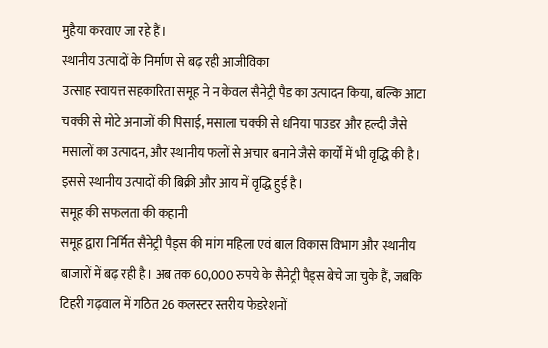मुहैया करवाए जा रहे हैं।
स्थानीय उत्पादों के निर्माण से बढ़ रही आजीविका
उत्साह स्वायत्त सहकारिता समूह ने न केवल सैनेट्री पैड का उत्पादन किया, बल्कि आटा चक्की से मोटे अनाजों की पिसाई, मसाला चक्की से धनिया पाउडर और हल्दी जैसे मसालों का उत्पादन, और स्थानीय फलों से अचार बनाने जैसे कार्यों में भी वृद्धि की है। इससे स्थानीय उत्पादों की बिक्री और आय में वृद्धि हुई है।
समूह की सफलता की कहानी
समूह द्वारा निर्मित सैनेट्री पैड्स की मांग महिला एवं बाल विकास विभाग और स्थानीय बाजारों में बढ़ रही है। अब तक 60,000 रुपये के सैनेट्री पैड्स बेचे जा चुके हैं, जबकि टिहरी गढ़वाल में गठित 26 कलस्टर स्तरीय फेडरेशनों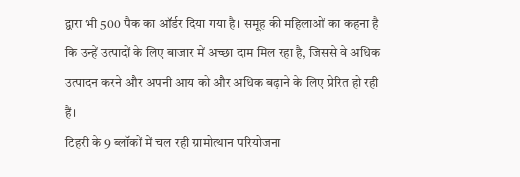द्वारा भी 500 पैक का ऑर्डर दिया गया है। समूह की महिलाओं का कहना है कि उन्हें उत्पादों के लिए बाजार में अच्छा दाम मिल रहा है, जिससे वे अधिक उत्पादन करने और अपनी आय को और अधिक बढ़ाने के लिए प्रेरित हो रही हैं।
टिहरी के 9 ब्लॉकों में चल रही ग्रामोत्थान परियोजना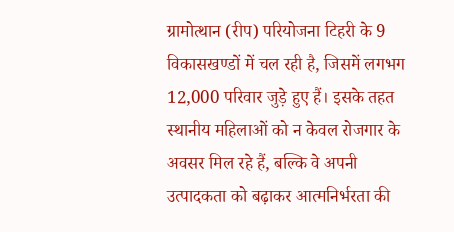ग्रामोत्थान (रीप) परियोजना टिहरी के 9 विकासखण्डों में चल रही है, जिसमें लगभग 12,000 परिवार जुड़े हुए हैं। इसके तहत स्थानीय महिलाओं को न केवल रोजगार के अवसर मिल रहे हैं, बल्कि वे अपनी उत्पादकता को बढ़ाकर आत्मनिर्भरता की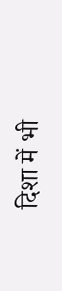दिशा में भी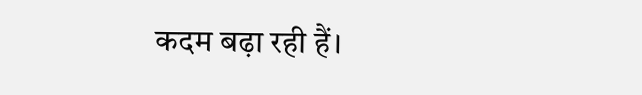कदम बढ़ा रही हैं।